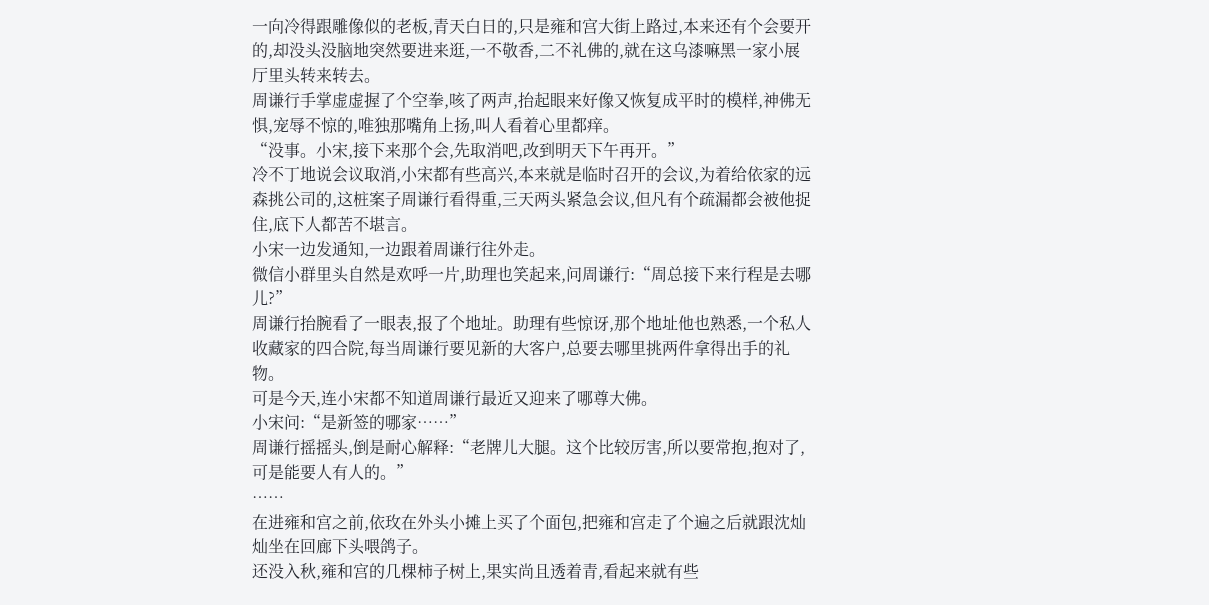一向冷得跟雕像似的老板,青天白日的,只是雍和宫大街上路过,本来还有个会要开的,却没头没脑地突然要进来逛,一不敬香,二不礼佛的,就在这乌漆嘛黑一家小展厅里头转来转去。
周谦行手掌虚虚握了个空拳,咳了两声,抬起眼来好像又恢复成平时的模样,神佛无惧,宠辱不惊的,唯独那嘴角上扬,叫人看着心里都痒。
“没事。小宋,接下来那个会,先取消吧,改到明天下午再开。”
冷不丁地说会议取消,小宋都有些高兴,本来就是临时召开的会议,为着给依家的远森挑公司的,这桩案子周谦行看得重,三天两头紧急会议,但凡有个疏漏都会被他捉住,底下人都苦不堪言。
小宋一边发通知,一边跟着周谦行往外走。
微信小群里头自然是欢呼一片,助理也笑起来,问周谦行:“周总接下来行程是去哪儿?”
周谦行抬腕看了一眼表,报了个地址。助理有些惊讶,那个地址他也熟悉,一个私人收藏家的四合院,每当周谦行要见新的大客户,总要去哪里挑两件拿得出手的礼物。
可是今天,连小宋都不知道周谦行最近又迎来了哪尊大佛。
小宋问:“是新签的哪家……”
周谦行摇摇头,倒是耐心解释:“老牌儿大腿。这个比较厉害,所以要常抱,抱对了,可是能要人有人的。”
……
在进雍和宫之前,依玫在外头小摊上买了个面包,把雍和宫走了个遍之后就跟沈灿灿坐在回廊下头喂鸽子。
还没入秋,雍和宫的几棵柿子树上,果实尚且透着青,看起来就有些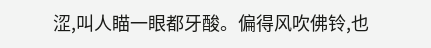涩,叫人瞄一眼都牙酸。偏得风吹佛铃,也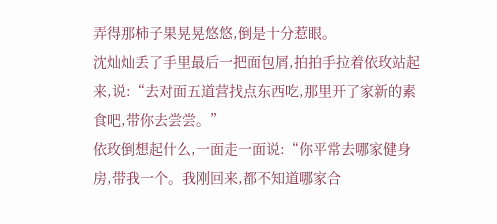弄得那柿子果晃晃悠悠,倒是十分惹眼。
沈灿灿丢了手里最后一把面包屑,拍拍手拉着依玫站起来,说:“去对面五道营找点东西吃,那里开了家新的素食吧,带你去尝尝。”
依玫倒想起什么,一面走一面说:“你平常去哪家健身房,带我一个。我刚回来,都不知道哪家合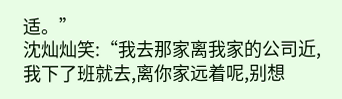适。”
沈灿灿笑:“我去那家离我家的公司近,我下了班就去,离你家远着呢,别想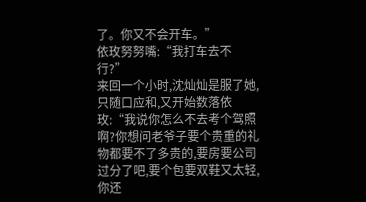了。你又不会开车。”
依玫努努嘴:“我打车去不行?”
来回一个小时,沈灿灿是服了她,只随口应和,又开始数落依玫:“我说你怎么不去考个驾照啊?你想问老爷子要个贵重的礼物都要不了多贵的,要房要公司过分了吧,要个包要双鞋又太轻,你还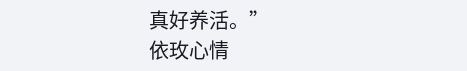真好养活。”
依玫心情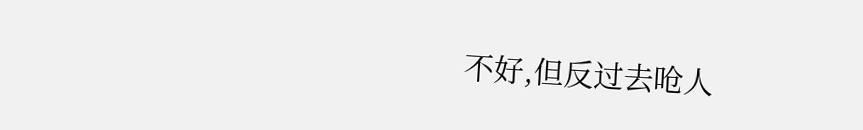不好,但反过去呛人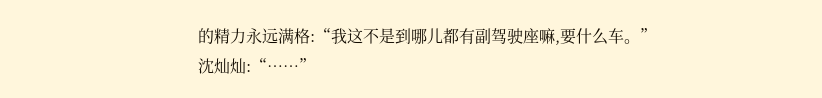的精力永远满格:“我这不是到哪儿都有副驾驶座嘛,要什么车。”
沈灿灿:“……”